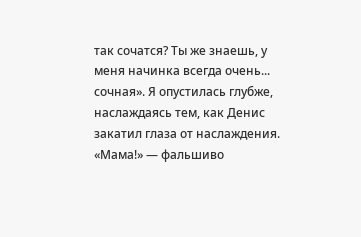так сочатся? Ты же знаешь, у меня начинка всегда очень... сочная». Я опустилась глубже, наслаждаясь тем, как Денис закатил глаза от наслаждения.
«Мама!» — фальшиво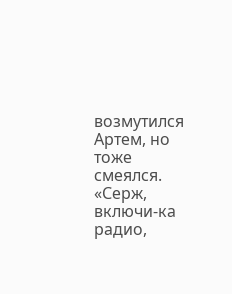возмутился Артем, но тоже смеялся.
«Серж, включи-ка радио,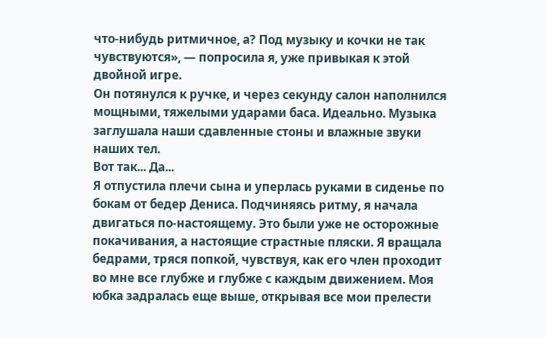что-нибудь ритмичное, а? Под музыку и кочки не так чувствуются», — попросила я, уже привыкая к этой двойной игре.
Он потянулся к ручке, и через секунду салон наполнился мощными, тяжелыми ударами баса. Идеально. Музыка заглушала наши сдавленные стоны и влажные звуки наших тел.
Вот так... Да...
Я отпустила плечи сына и уперлась руками в сиденье по бокам от бедер Дениса. Подчиняясь ритму, я начала двигаться по-настоящему. Это были уже не осторожные покачивания, а настоящие страстные пляски. Я вращала бедрами, тряся попкой, чувствуя, как его член проходит во мне все глубже и глубже с каждым движением. Моя юбка задралась еще выше, открывая все мои прелести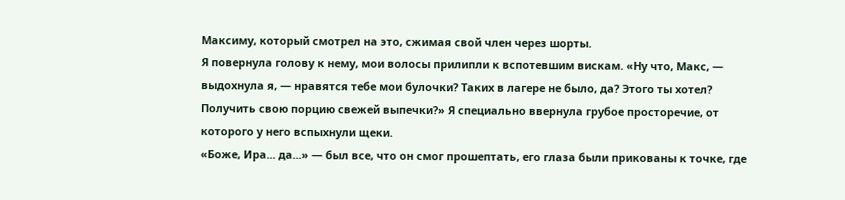Максиму, который смотрел на это, сжимая свой член через шорты.
Я повернула голову к нему, мои волосы прилипли к вспотевшим вискам. «Ну что, Макс, — выдохнула я, — нравятся тебе мои булочки? Таких в лагере не было, да? Этого ты хотел? Получить свою порцию свежей выпечки?» Я специально ввернула грубое просторечие, от которого у него вспыхнули щеки.
«Боже, Ира... да...» — был все, что он смог прошептать, его глаза были прикованы к точке, где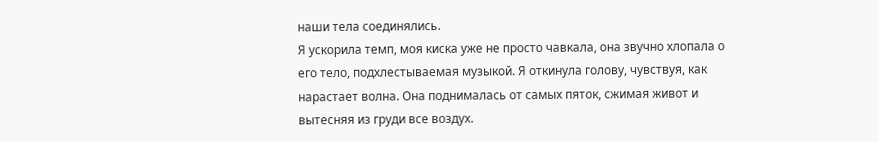наши тела соединялись.
Я ускорила темп, моя киска уже не просто чавкала, она звучно хлопала о его тело, подхлестываемая музыкой. Я откинула голову, чувствуя, как нарастает волна. Она поднималась от самых пяток, сжимая живот и вытесняя из груди все воздух.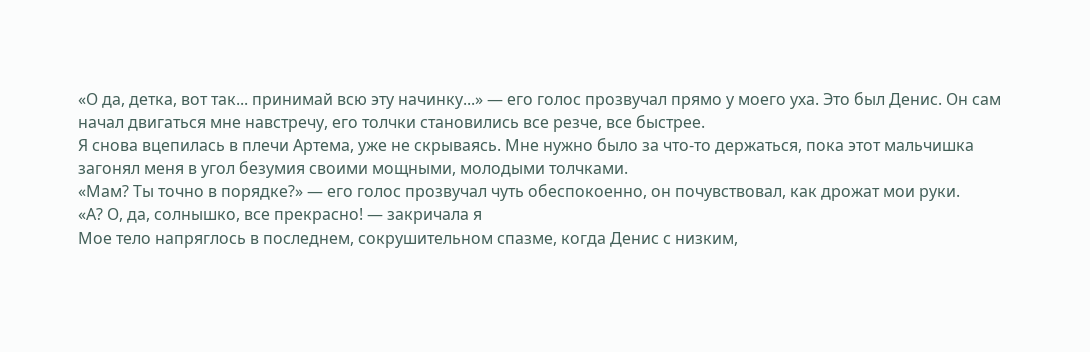«О да, детка, вот так... принимай всю эту начинку...» — его голос прозвучал прямо у моего уха. Это был Денис. Он сам начал двигаться мне навстречу, его толчки становились все резче, все быстрее.
Я снова вцепилась в плечи Артема, уже не скрываясь. Мне нужно было за что-то держаться, пока этот мальчишка загонял меня в угол безумия своими мощными, молодыми толчками.
«Мам? Ты точно в порядке?» — его голос прозвучал чуть обеспокоенно, он почувствовал, как дрожат мои руки.
«А? О, да, солнышко, все прекрасно! — закричала я
Мое тело напряглось в последнем, сокрушительном спазме, когда Денис с низким,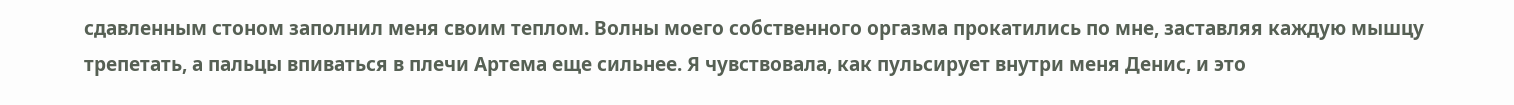сдавленным стоном заполнил меня своим теплом. Волны моего собственного оргазма прокатились по мне, заставляя каждую мышцу трепетать, а пальцы впиваться в плечи Артема еще сильнее. Я чувствовала, как пульсирует внутри меня Денис, и это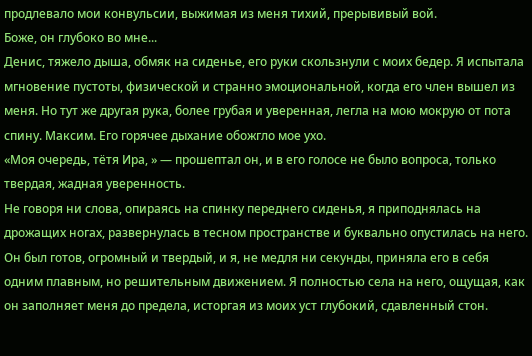продлевало мои конвульсии, выжимая из меня тихий, прерывивый вой.
Боже, он глубоко во мне...
Денис, тяжело дыша, обмяк на сиденье, его руки скользнули с моих бедер. Я испытала мгновение пустоты, физической и странно эмоциональной, когда его член вышел из меня. Но тут же другая рука, более грубая и уверенная, легла на мою мокрую от пота спину. Максим. Его горячее дыхание обожгло мое ухо.
«Моя очередь, тётя Ира, » — прошептал он, и в его голосе не было вопроса, только твердая, жадная уверенность.
Не говоря ни слова, опираясь на спинку переднего сиденья, я приподнялась на дрожащих ногах, развернулась в тесном пространстве и буквально опустилась на него. Он был готов, огромный и твердый, и я, не медля ни секунды, приняла его в себя одним плавным, но решительным движением. Я полностью села на него, ощущая, как он заполняет меня до предела, исторгая из моих уст глубокий, сдавленный стон.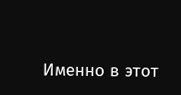Именно в этот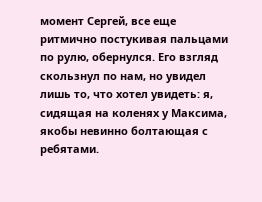момент Сергей, все еще ритмично постукивая пальцами по рулю, обернулся. Его взгляд скользнул по нам, но увидел лишь то, что хотел увидеть: я, сидящая на коленях у Максима, якобы невинно болтающая с ребятами.